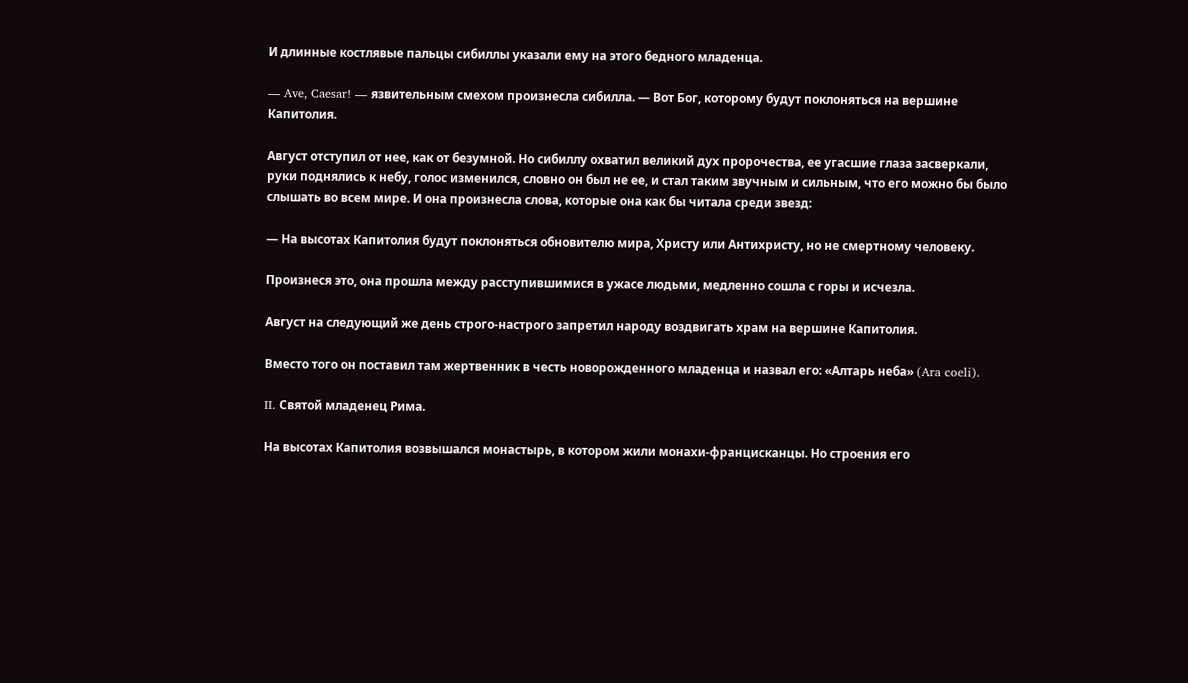И длинные костлявые пальцы сибиллы указали ему на этого бедного младенца.

— Ave, Caesar! — язвительным смехом произнесла сибилла. — Вот Бог, которому будут поклоняться на вершине Капитолия.

Август отступил от нее, как от безумной. Но сибиллу охватил великий дух пророчества, ее угасшие глаза засверкали, руки поднялись к небу, голос изменился, словно он был не ее, и стал таким звучным и сильным, что его можно бы было слышать во всем мире. И она произнесла слова, которые она как бы читала среди звезд:

— На высотах Капитолия будут поклоняться обновителю мира, Христу или Антихристу, но не смертному человеку.

Произнеся это, она прошла между расступившимися в ужасе людьми, медленно сошла с горы и исчезла.

Август на следующий же день строго-настрого запретил народу воздвигать храм на вершине Капитолия.

Вместо того он поставил там жертвенник в честь новорожденного младенца и назвал его: «Алтарь неба» (Ara coeli).

II. Святой младенец Рима.

На высотах Капитолия возвышался монастырь, в котором жили монахи-францисканцы. Но строения его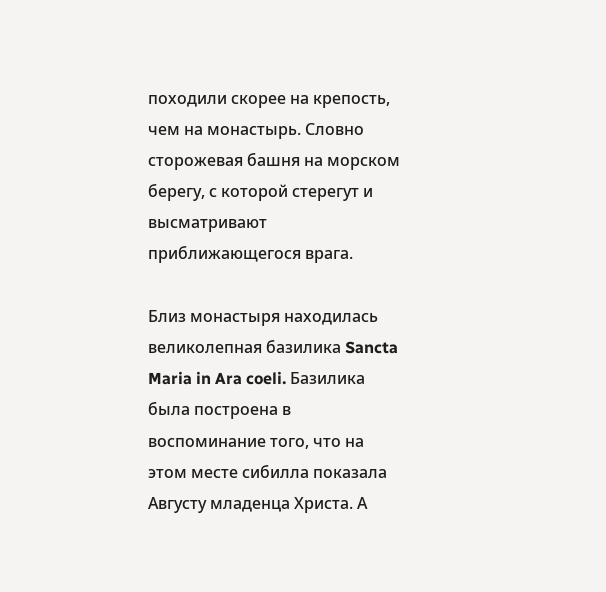походили скорее на крепость, чем на монастырь. Словно сторожевая башня на морском берегу, с которой стерегут и высматривают приближающегося врага.

Близ монастыря находилась великолепная базилика Sancta Maria in Ara coeli. Базилика была построена в воспоминание того, что на этом месте сибилла показала Августу младенца Христа. А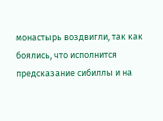монастырь воздвигли, так как боялись, что исполнится предсказание сибиллы и на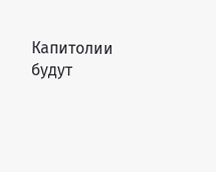Капитолии будут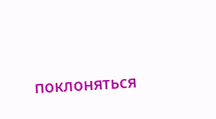поклоняться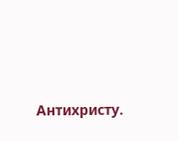Антихристу.